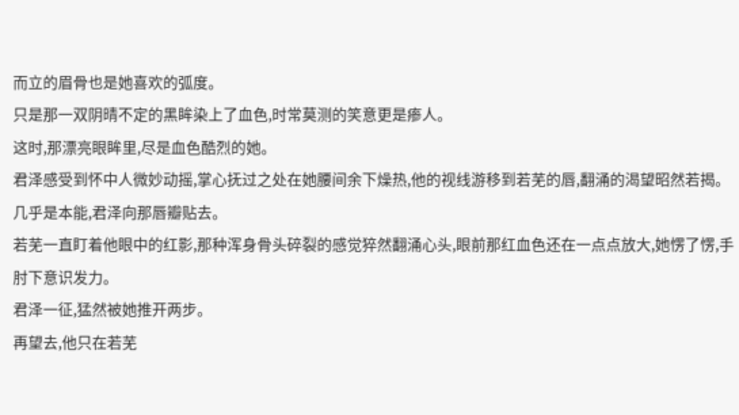而立的眉骨也是她喜欢的弧度。
只是那一双阴晴不定的黑眸染上了血色,时常莫测的笑意更是瘆人。
这时,那漂亮眼眸里,尽是血色酷烈的她。
君泽感受到怀中人微妙动摇,掌心抚过之处在她腰间余下燥热,他的视线游移到若芜的唇,翻涌的渴望昭然若揭。
几乎是本能,君泽向那唇瓣贴去。
若芜一直盯着他眼中的红影,那种浑身骨头碎裂的感觉猝然翻涌心头,眼前那红血色还在一点点放大,她愣了愣,手肘下意识发力。
君泽一征,猛然被她推开两步。
再望去,他只在若芜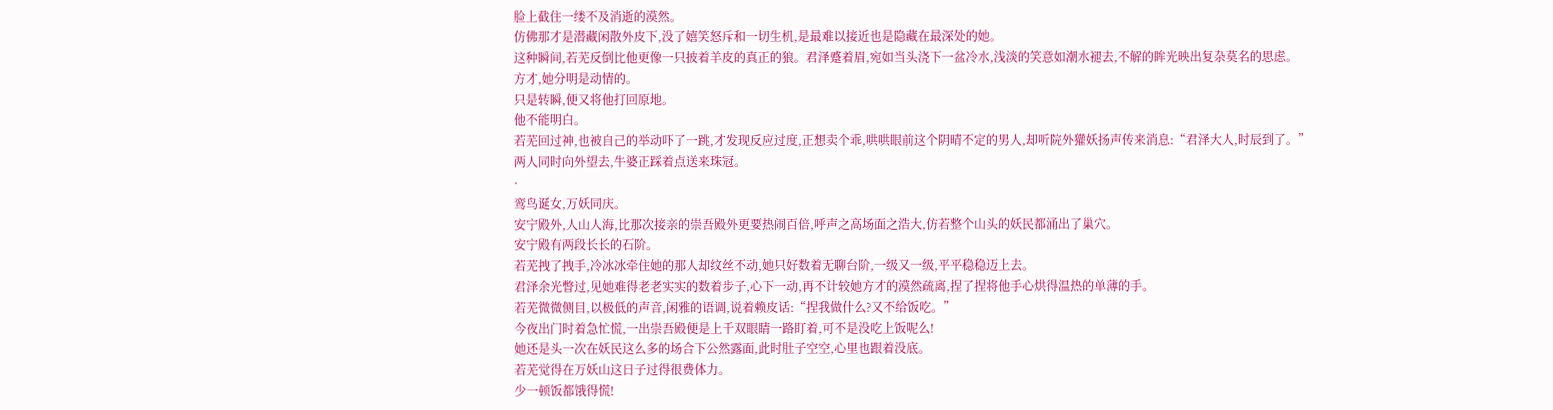脸上截住一缕不及消逝的漠然。
仿佛那才是潜藏闲散外皮下,没了嬉笑怒斥和一切生机,是最难以接近也是隐藏在最深处的她。
这种瞬间,若芜反倒比他更像一只披着羊皮的真正的狼。君泽蹙着眉,宛如当头浇下一盆冷水,浅淡的笑意如潮水褪去,不解的眸光映出复杂莫名的思虑。
方才,她分明是动情的。
只是转瞬,便又将他打回原地。
他不能明白。
若芜回过神,也被自己的举动吓了一跳,才发现反应过度,正想卖个乖,哄哄眼前这个阴晴不定的男人,却听院外獾妖扬声传来消息:“君泽大人,时辰到了。”
两人同时向外望去,牛婆正踩着点送来珠冠。
·
鸾鸟诞女,万妖同庆。
安宁殿外,人山人海,比那次接亲的崇吾殿外更要热闹百倍,呼声之高场面之浩大,仿若整个山头的妖民都涌出了巢穴。
安宁殿有两段长长的石阶。
若芜拽了拽手,冷冰冰牵住她的那人却纹丝不动,她只好数着无聊台阶,一级又一级,平平稳稳迈上去。
君泽余光瞥过,见她难得老老实实的数着步子,心下一动,再不计较她方才的漠然疏离,捏了捏将他手心烘得温热的单薄的手。
若芜微微侧目,以极低的声音,闲雅的语调,说着赖皮话:“捏我做什么?又不给饭吃。”
今夜出门时着急忙慌,一出崇吾殿便是上千双眼睛一路盯着,可不是没吃上饭呢么!
她还是头一次在妖民这么多的场合下公然露面,此时肚子空空,心里也跟着没底。
若芜觉得在万妖山这日子过得很费体力。
少一顿饭都饿得慌!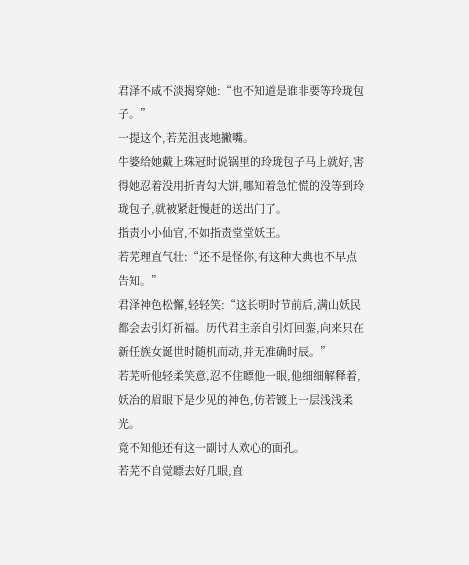君泽不咸不淡揭穿她:“也不知道是谁非要等玲珑包子。”
一提这个,若芜沮丧地撇嘴。
牛婆给她戴上珠冠时说锅里的玲珑包子马上就好,害得她忍着没用折青勾大饼,哪知着急忙慌的没等到玲珑包子,就被紧赶慢赶的送出门了。
指责小小仙官,不如指责堂堂妖王。
若芜理直气壮:“还不是怪你,有这种大典也不早点告知。”
君泽神色松懈,轻轻笑:“这长明时节前后,满山妖民都会去引灯祈福。历代君主亲自引灯回銮,向来只在新任族女诞世时随机而动,并无准确时辰。”
若芜听他轻柔笑意,忍不住瞟他一眼,他细细解释着,妖冶的眉眼下是少见的神色,仿若镀上一层浅浅柔光。
竟不知他还有这一副讨人欢心的面孔。
若芜不自觉瞟去好几眼,直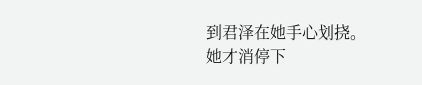到君泽在她手心划挠。
她才消停下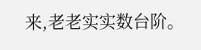来,老老实实数台阶。